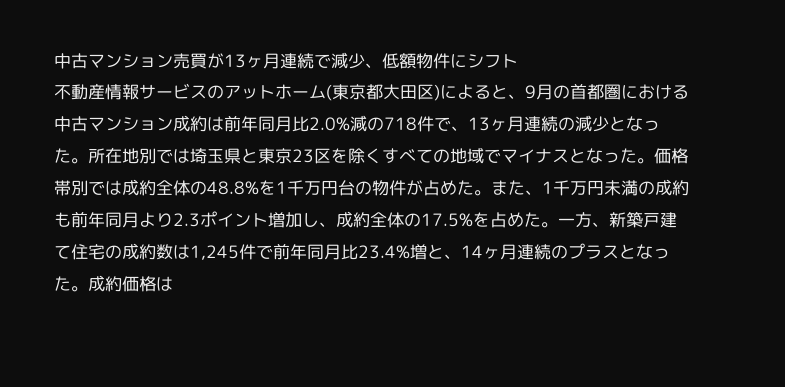中古マンション売買が13ヶ月連続で減少、低額物件にシフト
不動産情報サービスのアットホーム(東京都大田区)によると、9月の首都圏における中古マンション成約は前年同月比2.0%減の718件で、13ヶ月連続の減少となった。所在地別では埼玉県と東京23区を除くすべての地域でマイナスとなった。価格帯別では成約全体の48.8%を1千万円台の物件が占めた。また、1千万円未満の成約も前年同月より2.3ポイント増加し、成約全体の17.5%を占めた。一方、新築戸建て住宅の成約数は1,245件で前年同月比23.4%増と、14ヶ月連続のプラスとなった。成約価格は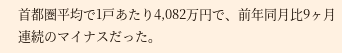首都圏平均で1戸あたり4,082万円で、前年同月比9ヶ月連続のマイナスだった。